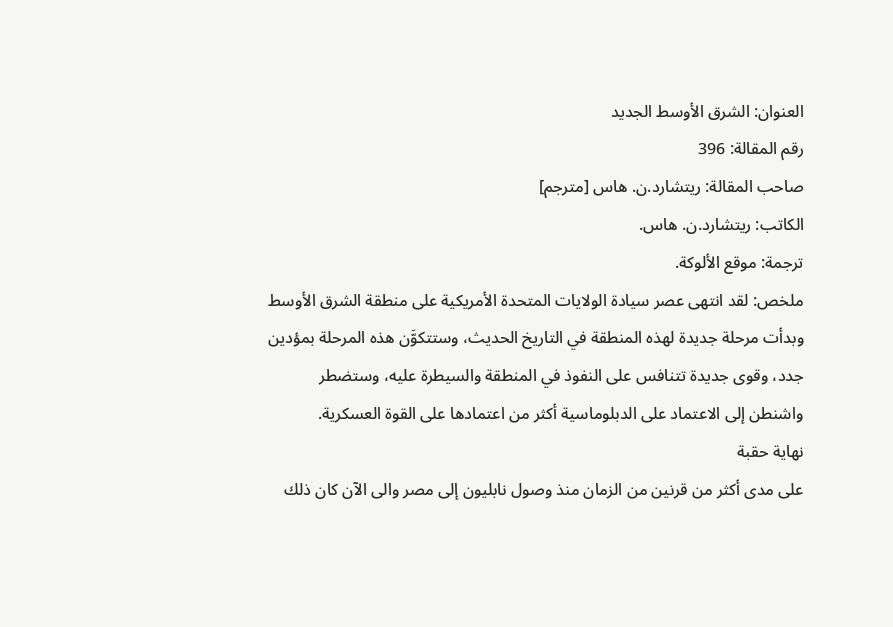العنوان: الشرق الأوسط الجديد
رقم المقالة: 396
صاحب المقالة: ريتشارد.ن. هاس [مترجم]
الكاتب: ريتشارد.ن. هاس.
ترجمة: موقع الألوكة.
ملخص: لقد انتهى عصر سيادة الولايات المتحدة الأمريكية على منطقة الشرق الأوسط وبدأت مرحلة جديدة لهذه المنطقة في التاريخ الحديث، وستتكوَّن هذه المرحلة بمؤدين جدد، وقوى جديدة تتنافس على النفوذ في المنطقة والسيطرة عليه، وستضطر واشنطن إلى الاعتماد على الدبلوماسية أكثر من اعتمادها على القوة العسكرية.
نهاية حقبة
على مدى أكثر من قرنين من الزمان منذ وصول نابليون إلى مصر والى الآن كان ذلك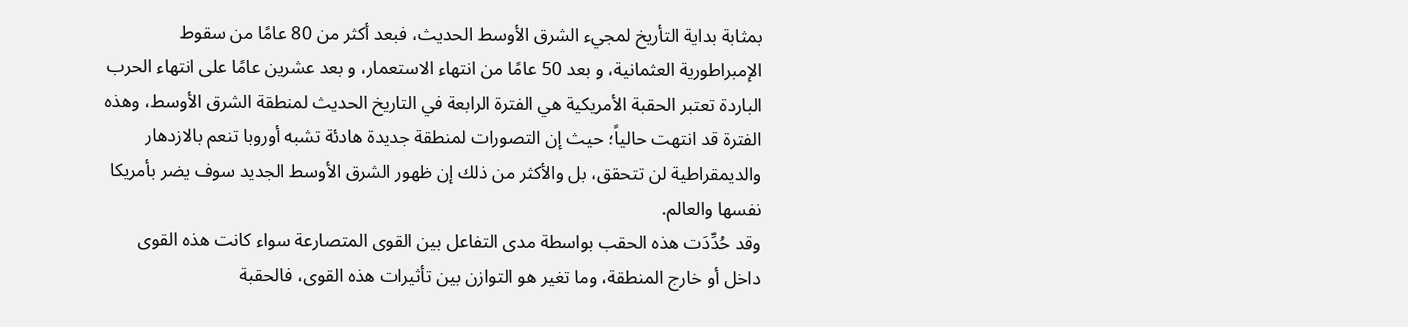بمثابة بداية التأريخ لمجيء الشرق الأوسط الحديث، فبعد أكثر من 80 عامًا من سقوط الإمبراطورية العثمانية، و بعد 50 عامًا من انتهاء الاستعمار، و بعد عشرين عامًا على انتهاء الحرب الباردة تعتبر الحقبة الأمريكية هي الفترة الرابعة في التاريخ الحديث لمنطقة الشرق الأوسط، وهذه الفترة قد انتهت حالياً؛ حيث إن التصورات لمنطقة جديدة هادئة تشبه أوروبا تنعم بالازدهار والديمقراطية لن تتحقق، بل والأكثر من ذلك إن ظهور الشرق الأوسط الجديد سوف يضر بأمريكا نفسها والعالم.
وقد حُدِّدَت هذه الحقب بواسطة مدى التفاعل بين القوى المتصارعة سواء كانت هذه القوى داخل أو خارج المنطقة، وما تغير هو التوازن بين تأثيرات هذه القوى، فالحقبة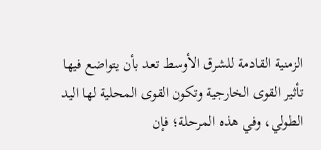الزمنية القادمة للشرق الأوسط تعد بأن يتواضع فيها تأثير القوى الخارجية وتكون القوى المحلية لها اليد الطولي، وفي هذه المرحلة؛ فإن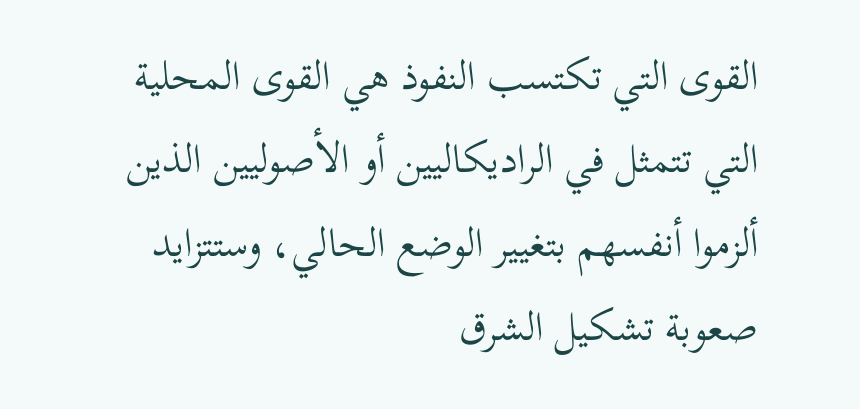القوى التي تكتسب النفوذ هي القوى المحلية التي تتمثل في الراديكاليين أو الأصوليين الذين ألزموا أنفسهم بتغيير الوضع الحالي، وستتزايد صعوبة تشكيل الشرق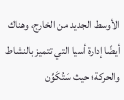الأوسط الجديد من الخارج، وهناك أيضًا إدارة أسيا التي تتميز بالنشاط والحركة؛ حيث سَتُكَوِّن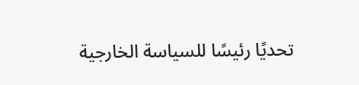تحديًا رئيسًا للسياسة الخارجية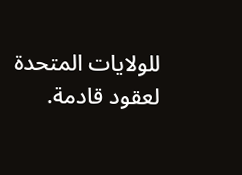للولايات المتحدة لعقود قادمة.